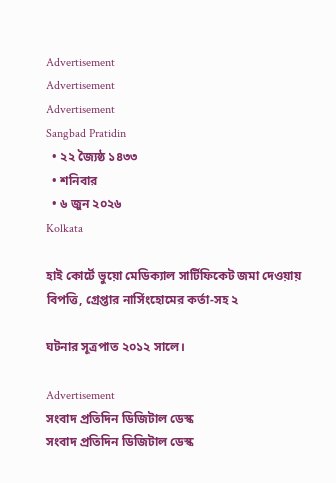Advertisement
Advertisement
Advertisement
Sangbad Pratidin
  • ২২ জ্যৈষ্ঠ ১৪৩৩
  • শনিবার
  • ৬ জুন ২০২৬
Kolkata

হাই কোর্টে ভুয়ো মেডিক্যাল সার্টিফিকেট জমা দেওয়ায় বিপত্তি, গ্রেপ্তার নার্সিংহোমের কর্তা-সহ ২

ঘটনার সূত্রপাত ২০১২ সালে।

Advertisement
সংবাদ প্রতিদিন ডিজিটাল ডেস্ক
সংবাদ প্রতিদিন ডিজিটাল ডেস্ক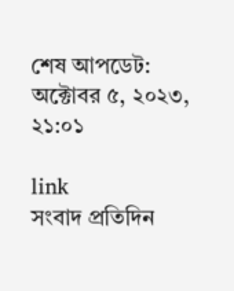শেষ আপডেট: অক্টোবর ৫, ২০২৩, ২১:০১

link
সংবাদ প্রতিদিন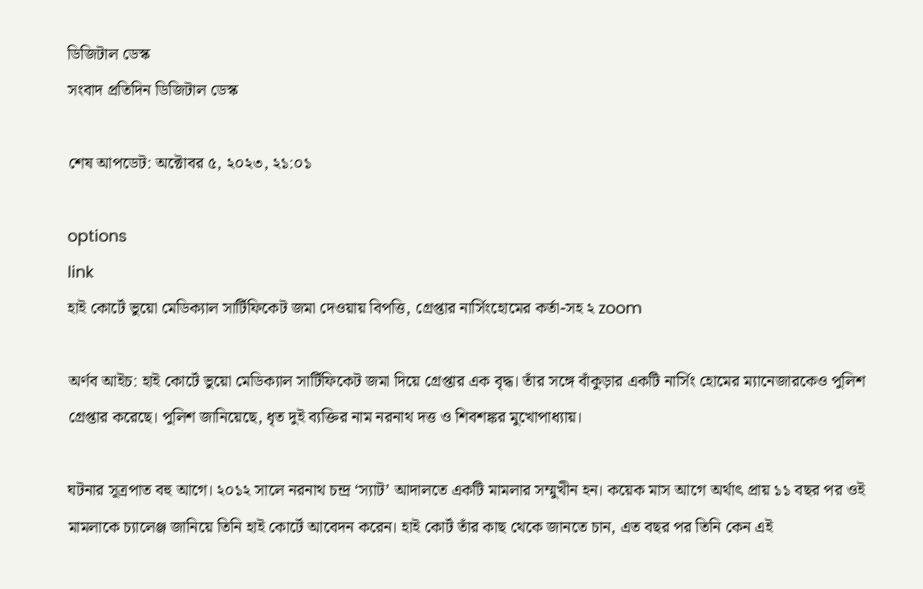ডিজিটাল ডেস্ক
সংবাদ প্রতিদিন ডিজিটাল ডেস্ক

শেষ আপডেট: অক্টোবর ৫, ২০২৩, ২১:০১

options
link
হাই কোর্টে ভুয়ো মেডিক্যাল সার্টিফিকেট জমা দেওয়ায় বিপত্তি, গ্রেপ্তার নার্সিংহোমের কর্তা-সহ ২ zoom

অর্ণব আইচ: হাই কোর্টে ভুয়ো মেডিক‌্যাল সার্টিফিকেট জমা দিয়ে গ্রেপ্তার এক বৃদ্ধ। তাঁর সঙ্গে বাঁকুড়ার একটি নার্সিং হোমের ম‌্যানেজারকেও পুলিশ গ্রেপ্তার করেছে। পুলিশ জানিয়েছে, ধৃত দুই ব‌্যক্তির নাম নরনাথ দত্ত ও শিবশঙ্কর মুখোপাধ‌্যায়।

ঘটনার সূত্রপাত বহু আগে। ২০১২ সালে নরনাথ চন্দ্র ‘স‌্যাট’ আদালতে একটি মামলার সম্মুখীন হন। কয়েক মাস আগে অর্থাৎ প্রায় ১১ বছর পর ওই মামলাকে চ‌্যালেঞ্জ জানিয়ে তিনি হাই কোর্টে আবেদন করেন। হাই কোর্ট তাঁর কাছ থেকে জানতে চান, এত বছর পর তিনি কেন এই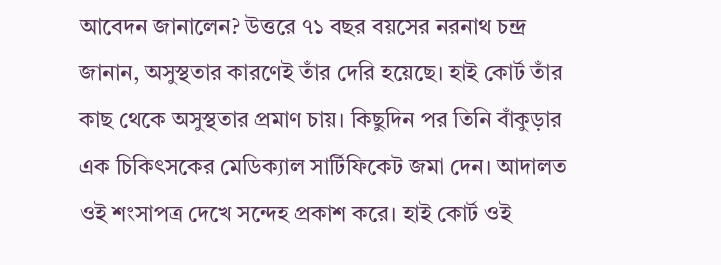আবেদন জানালেন? উত্তরে ৭১ বছর বয়সের নরনাথ চন্দ্র জানান, অসুস্থতার কারণেই তাঁর দেরি হয়েছে। হাই কোর্ট তাঁর কাছ থেকে অসুস্থতার প্রমাণ চায়। কিছুদিন পর তিনি বাঁকুড়ার এক চিকিৎসকের মেডিক‌্যাল সার্টিফিকেট জমা দেন। আদালত ওই শংসাপত্র দেখে সন্দেহ প্রকাশ করে। হাই কোর্ট ওই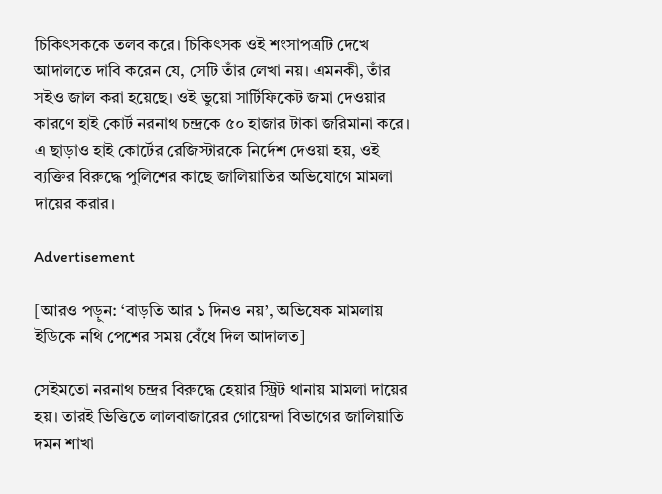চিকিৎসককে তলব করে। চিকিৎসক ওই শংসাপত্রটি দেখে আদালতে দাবি করেন যে, সেটি তাঁর লেখা নয়। এমনকী, তাঁর সইও জাল করা হয়েছে। ওই ভুয়ো সার্টিফিকেট জমা দেওয়ার কারণে হাই কোর্ট নরনাথ চন্দ্রকে ৫০ হাজার টাকা জরিমানা করে। এ ছাড়াও হাই কোর্টের রেজিস্টারকে নির্দেশ দেওয়া হয়, ওই ব‌্যক্তির বিরুদ্ধে পুলিশের কাছে জালিয়াতির অভিযোগে মামলা দায়ের করার।

Advertisement

[আরও পড়ুন: ‘বাড়তি আর ১ দিনও নয়’, অভিষেক মামলায় ইডিকে নথি পেশের সময় বেঁধে দিল আদালত]

সেইমতো নরনাথ চন্দ্রর বিরুদ্ধে হেয়ার স্ট্রিট থানায় মামলা দায়ের হয়। তারই ভিত্তিতে লালবাজারের গোয়েন্দা বিভাগের জালিয়াতি দমন শাখা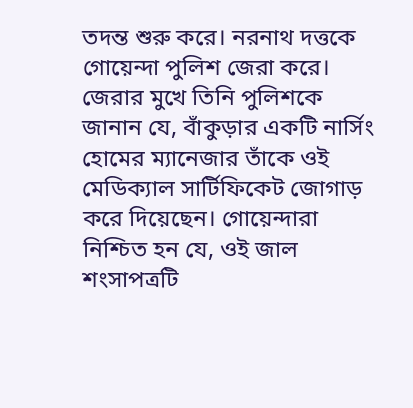তদন্ত শুরু করে। নরনাথ দত্তকে গোয়েন্দা পুলিশ জেরা করে। জেরার মুখে তিনি পুলিশকে জানান যে, বাঁকুড়ার একটি নার্সিং হোমের ম‌্যানেজার তাঁকে ওই মেডিক‌্যাল সার্টিফিকেট জোগাড় করে দিয়েছেন। গোয়েন্দারা নিশ্চিত হন যে, ওই জাল শংসাপত্রটি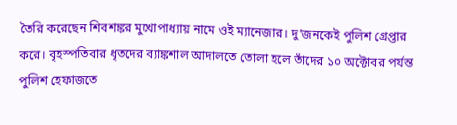তৈরি করেছেন শিবশঙ্কর মুখোপাধ‌্যায় নামে ওই ম‌্যানেজার। দু’জনকেই পুলিশ গ্রেপ্তার করে। বৃহস্পতিবার ধৃতদের ব‌্যাঙ্কশাল আদালতে তোলা হলে তাঁদের ১০ অক্টোবর পর্যন্ত পুলিশ হেফাজতে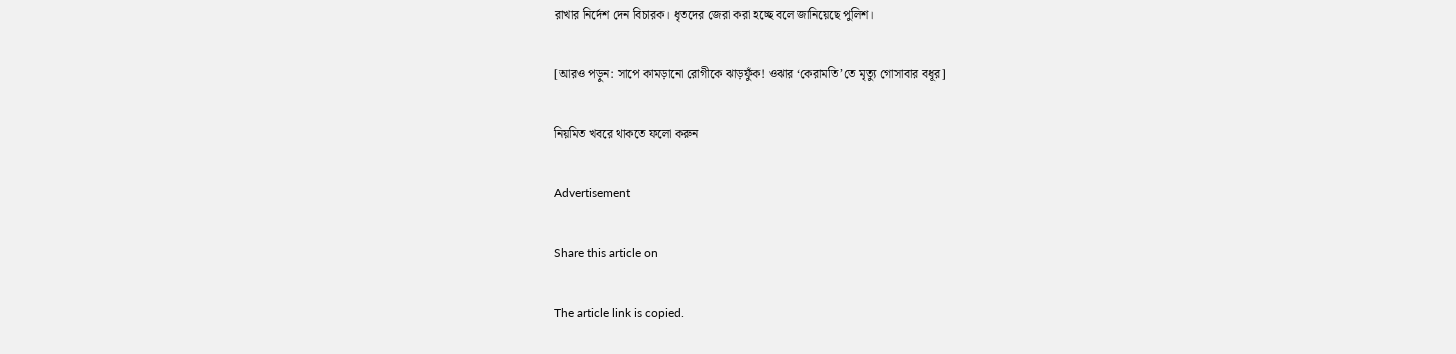রাখার নির্দেশ দেন বিচারক। ধৃতদের জেরা করা হচ্ছে বলে জানিয়েছে পুলিশ।

[আরও পড়ুন: সাপে কামড়ানো রোগীকে ঝাড়ফুঁক! ওঝার ‘কেরামতি’তে মৃত্যু গোসাবার বধূর]

নিয়মিত খবরে থাকতে ফলো করুন

Advertisement

Share this article on

The article link is copied.